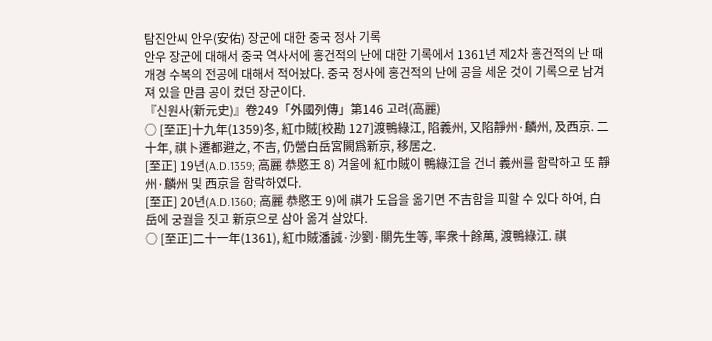탐진안씨 안우(安佑) 장군에 대한 중국 정사 기록
안우 장군에 대해서 중국 역사서에 홍건적의 난에 대한 기록에서 1361년 제2차 홍건적의 난 때 개경 수복의 전공에 대해서 적어놨다. 중국 정사에 홍건적의 난에 공을 세운 것이 기록으로 남겨져 있을 만큼 공이 컸던 장군이다.
『신원사(新元史)』卷249「外國列傳」第146 고려(高麗)
○ [至正]十九年(1359)冬, 紅巾賊[校勘 127]渡鴨綠江, 陷義州, 又陷靜州·麟州, 及西京. 二十年, 祺卜遷都避之, 不吉, 仍營白岳宮闕爲新京, 移居之.
[至正] 19년(A.D.1359; 高麗 恭愍王 8) 겨울에 紅巾賊이 鴨綠江을 건너 義州를 함락하고 또 靜州·麟州 및 西京을 함락하였다.
[至正] 20년(A.D.1360; 高麗 恭愍王 9)에 祺가 도읍을 옮기면 不吉함을 피할 수 있다 하여, 白岳에 궁궐을 짓고 新京으로 삼아 옮겨 살았다.
○ [至正]二十一年(1361), 紅巾賊潘誠·沙劉·關先生等, 率衆十餘萬, 渡鴨綠江. 祺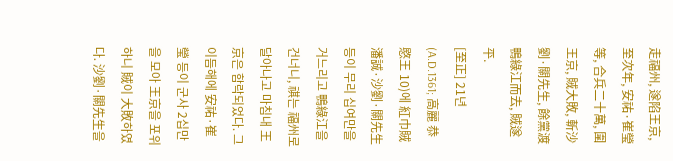走福州, 遂陷王京, 至次年, 安祐·崔瑩等, 合兵二十萬, 圍王京, 賊大敗, 斬沙劉·關先生, 餘黨渡鴨綠江而去, 賊遂平.
[至正] 21년(A.D.1361; 高麗 恭愍王 10)에 紅巾賊 潘誠·沙劉·關先生 등이 무리 십여만을 거느리고 鴨綠江을 건너니, 祺는 福州로 달아나고 마침내 王京은 함락되었다. 그 이듬해에 安祐·崔瑩 등이 군사 2십만을 모아 王京을 포위하니 賊이 大敗하였다. 沙劉·關先生을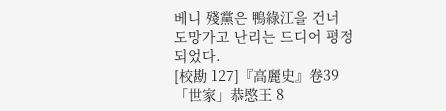베니 殘黨은 鴨綠江을 건너 도망가고 난리는 드디어 평정되었다.
[校勘 127]『高麗史』卷39「世家」恭愍王 8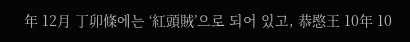年 12月 丁卯條에는 ‘紅頭賊’으로 되어 있고, 恭愍王 10年 10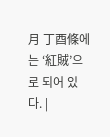月 丁酉條에는 ‘紅賊’으로 되어 있다. |